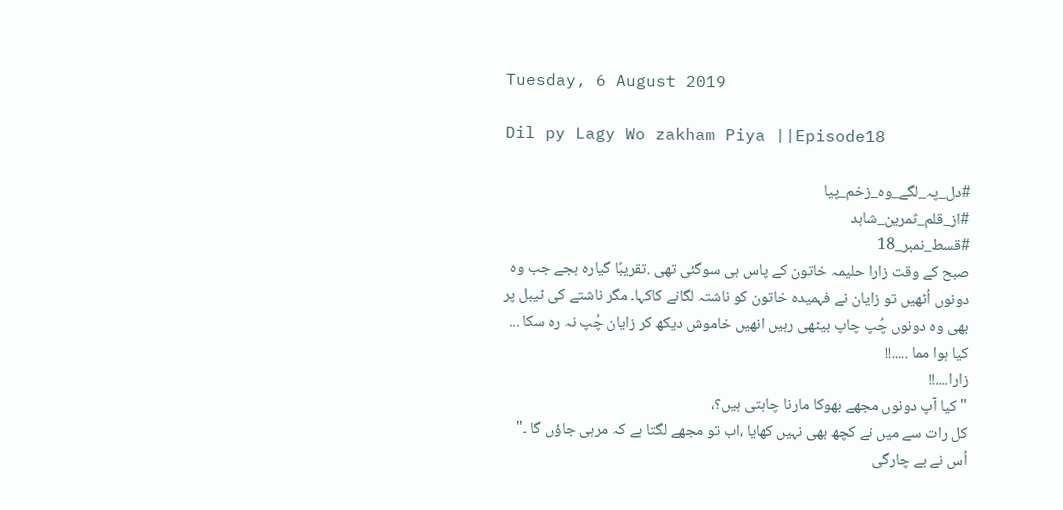Tuesday, 6 August 2019

Dil py Lagy Wo zakham Piya ||Episode18

#دل_پہ_لگے_وہ_زخم_پیا
#از_قلم_ثمرین_شاہد
#قسط_نمبر_18
صبح کے وقت زارا حلیمہ خاتون کے پاس ہی سوگئی تھی .تقریبًا گیارہ بجے جب وہ دونوں اُٹھیں تو زایان نے فہمیدہ خاتون کو ناشتہ لگانے کاکہا۔ مگر ناشتے کی ٹیبل پر بھی وہ دونوں چُپ چاپ بیٹھی رہیں انھیں خاموش دیکھ کر زایان چُپ نہ رہ سکا ...
کیا ہوا مما .....!!
زارا....!!
"کیا آپ دونوں مجھے بھوکا مارنا چاہتی ہیں؟،
کل رات سے میں نے کچھ بھی نہیں کھایا ،اب تو مجھے لگتا ہے کہ مرہی جاؤں گا ۔"
اُس نے بے چارگی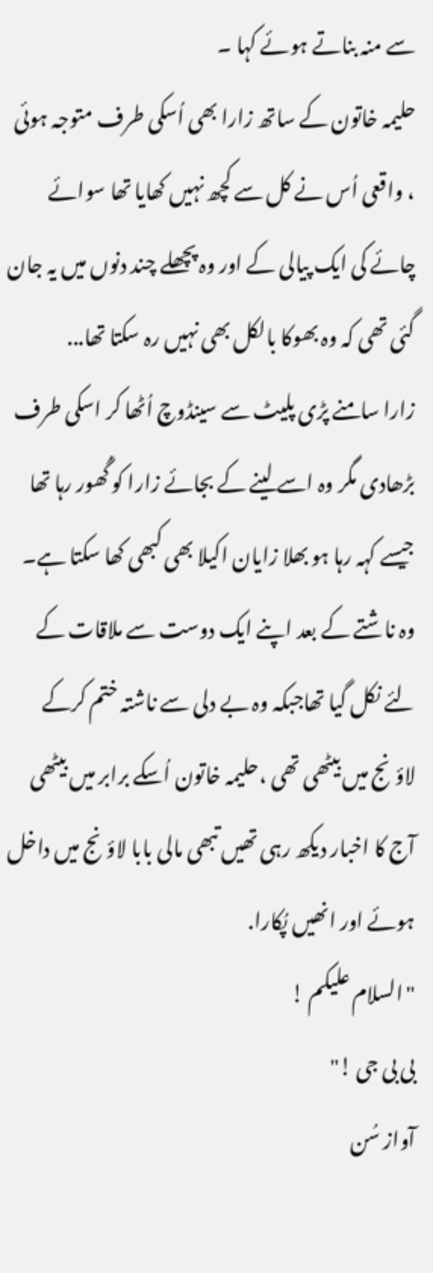سے منہ بناتے ہوئے کہا ۔
حلیمہ خاتون کے ساتھ زارا بھی اُسکی طرف متوجہ ہوئی ، واقعی اُس نے کل سے کچھ نہیں کھایا تھا سوائے چائے کی ایک پیالی کے اور وہ پچھلے چند دنوں میں یہ جان گئی تھی کہ وہ بھوکا بالکل بھی نہیں رہ سکتا تھا...
زارا سامنے پڑی پلیٹ سے سینڈوچ اُٹھا کر اسکی طرف بڑھادی مگر وہ اسے لینے کے بجائے زارا کو گُھور رہا تھا جیسے کہہ رہا ہو بھلا زایان اکیلا بھی کبھی کھا سکتا ہے۔
وہ ناشتے کے بعد اپنے ایک دوست سے ملاقات کے لئے نکل گیا تھاجبکہ وہ بے دلی سے ناشتہ ختم کرکے لاؤنج میں بیٹھی تھی ،حلیمہ خاتون اُسکے برابر میں بیٹھی آج کا اخبار دیکھ رہی تھیں تبھی مالی بابا لاؤنج میں داخل ہوئے اور انھیں پُکارا.
"السلام علیکم !
بی بی جی !"
آواز سُن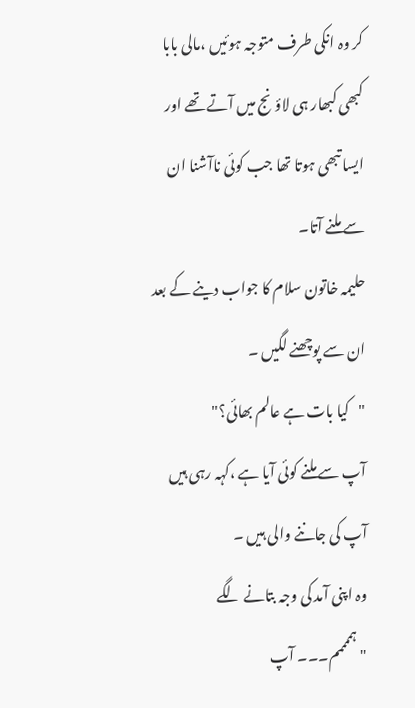کر وہ انکی طرف متوجہ ہوئیں ،مالی بابا کبھی کبھار ہی لاؤنج میں آتے تھے اور ایسا تبھی ہوتا تھا جب کوئی ناآشنا ان سے ملنے آتا۔
حلیمہ خاتون سلام کا جواب دینے کے بعد ان سے پوچھنے لگیں ۔
"کیا بات ہے عالم بھائی؟"
آپ سے ملنے کوئی آیا ہے ،کہہ رہی ہیں آپ کی جاننے والی ہیں ۔
وہ اپنی آمد کی وجہ بتانے لگے
"ہممممم۔۔۔ آپ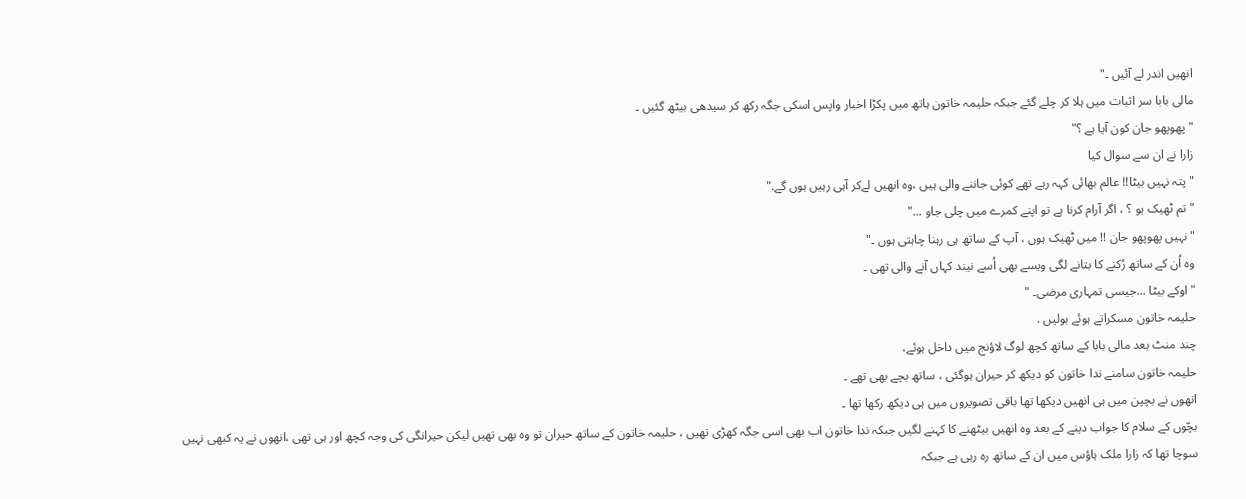انھیں اندر لے آئیں ۔"
مالی بابا سر اثبات میں ہلا کر چلے گئے جبکہ حلیمہ خاتون ہاتھ میں پکڑا اخبار واپس اسکی جگہ رکھ کر سیدھی بیٹھ گئیں ۔
"پھوپھو جان کون آیا ہے ؟"
زارا نے ان سے سوال کیا
"پتہ نہیں بیٹا!! عالم بھائی کہہ رہے تھے کوئی جاننے والی ہیں ،وہ انھیں لےکر آہی رہیں ہوں گے."
"تم ٹھیک ہو ؟ ، اگر آرام کرنا ہے تو اپنے کمرے میں چلی جاو ..."
"نہیں پھوپھو جان !! میں ٹھیک ہوں ، آپ کے ساتھ ہی رہنا چاہتی ہوں ۔"
وہ اُن کے ساتھ رُکنے کا بتانے لگی ویسے بھی اُسے نیند کہاں آنے والی تھی ۔
"اوکے بیٹا ...جیسی تمہاری مرضی۔ "
حلیمہ خاتون مسکراتے ہوئے بولیں .
چند منٹ بعد مالی بابا کے ساتھ کچھ لوگ لاؤنج میں داخل ہوئے،
حلیمہ خاتون سامنے ندا خاتون کو دیکھ کر حیران ہوگئی ، ساتھ بچے بھی تھے ۔
انھوں نے بچپن میں ہی انھیں دیکھا تھا باقی تصویروں میں ہی دیکھ رکھا تھا ۔
بچّوں کے سلام کا جواب دینے کے بعد وہ انھیں بیٹھنے کا کہنے لگیں جبکہ ندا خاتون اب بھی اسی جگہ کھڑی تھیں ، حلیمہ خاتون کے ساتھ حیران تو وہ بھی تھیں لیکن حیرانگی کی وجہ کچھ اور ہی تھی ،انھوں نے یہ کبھی نہیں سوچا تھا کہ زارا ملک ہاؤس میں ان کے ساتھ رہ رہی ہے جبکہ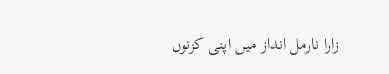زارا نارمل انداز میں اپنی کزنوں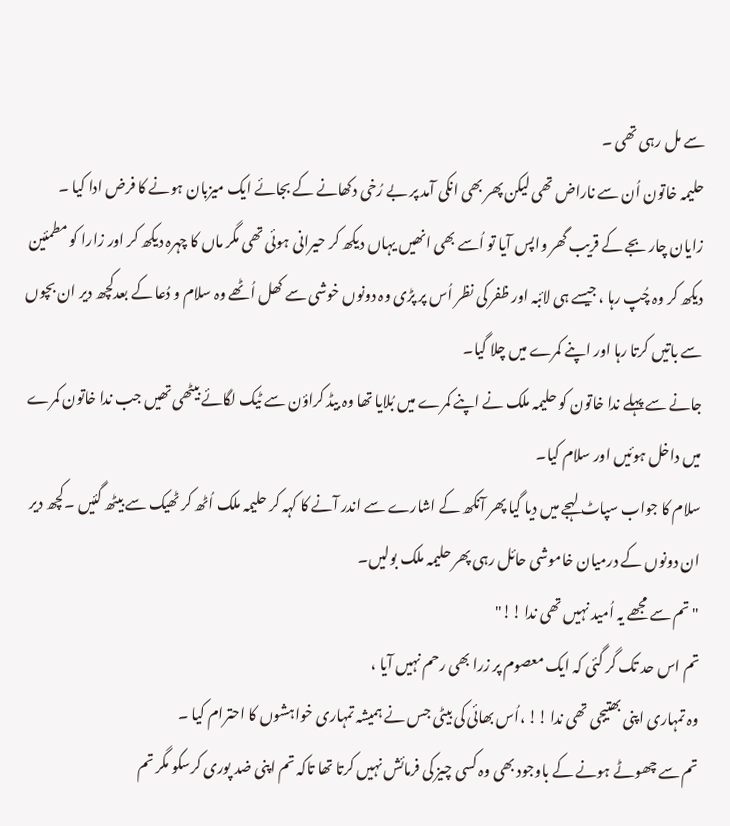سے مل رہی تھی ۔
حلیمہ خاتون اُن سے ناراض تھی لیکن پھر بھی انکی آمد پر بے رُخی دکھانے کے بجائے ایک میزبان ہونے کا فرض ادا کیا ۔
زایان چار بجے کے قریب گھر واپس آیا تو اُسے بھی انھیں یہاں دیکھ کر حیرانی ہوئی تھی مگر ماں کا چہرہ دیکھ کر اور زارا کو مطمئین دیکھ کر وہ چُپ رہا ، جیسے ہی لائبہ اور ظفر کی نظر اُس پر پڑی وہ دونوں خوشی سے کھل اُٹھے وہ سلام و دُعا کے بعدکچھ دیر ان بچوں سے باتیں کرتا رہا اور اپنے کمرے میں چلا گیا۔
جانے سے پہلے ندا خاتون کو حلیمہ ملک نے اپنے کمرے میں بُلایا تھا وہ بیڈ کراؤن سے ٹیک لگائے بیٹھی تھیں جب ندا خاتون کمرے میں داخل ہوئیں اور سلام کیا۔
سلام کا جواب سپاٹ لہجے میں دیا گیا پھر آنکھ کے اشارے سے اندر آنے کا کہہ کر حلیمہ ملک اُٹھ کر ٹھیک سے بیٹھ گئیں ۔کچھ دیر ان دونوں کے درمیان خاموشی حائل رہی پھر حلیمہ ملک بولیں۔
" تم سے مجھے یہ اُمید نہیں تھی ندا !!"
تم اس حد تک گر گئی کہ ایک معصوم پر زرا بھی رحم نہیں آیا ،
وہ تمہاری اپنی بھتیجی تھی ندا !! ،اُس بھائی کی بیٹی جس نے ہمیشہ تمہاری خواہشوں کا احترام کیا ۔
تم سے چھوٹے ہونے کے باوجود بھی وہ کسی چیز کی فرمائش نہیں کرتا تھا تاکہ تم اپنی ضد پوری کرسکو مگر تم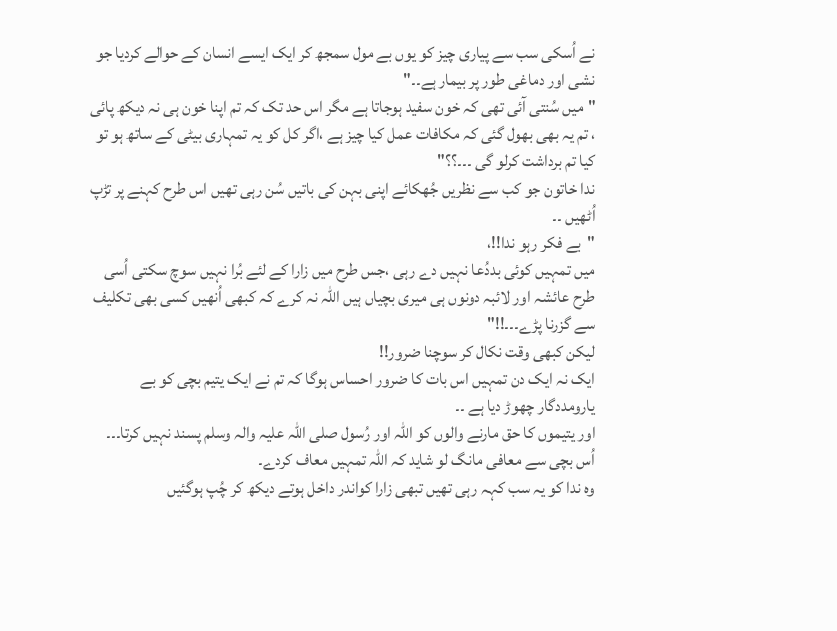نے اُسکی سب سے پیاری چیز کو یوں بے مول سمجھ کر ایک ایسے انسان کے حوالے کردیا جو نشی اور دماغی طور پر بیمار ہے۔۔"
"میں سُنتی آئی تھی کہ خون سفید ہوجاتا ہے مگر اس حد تک کہ تم اپنا خون ہی نہ دیکھ پائی ، تم یہ بھی بھول گئی کہ مکافات عمل کیا چیز ہے ،اگر کل کو یہ تمہاری بیٹی کے ساتھ ہو تو کیا تم برداشت کرلو گی ۔۔۔؟؟"
ندا خاتون جو کب سے نظریں جُھکائے اپنی بہن کی باتیں سُن رہی تھیں اس طرح کہنے پر تڑپ اُٹھیں ۔۔
"بے فکر رہو ندا!!،
میں تمہیں کوئی بددُعا نہیں دے رہی ،جس طرح میں زارا کے لئے بُرا نہیں سوچ سکتی اُسی طرح عائشہ اور لائبہ دونوں ہی میری بچیاں ہیں اللّٰہ نہ کرے کہ کبھی اُنھیں کسی بھی تکلیف سے گزرنا پڑے۔۔۔!!"
لیکن کبھی وقت نکال کر سوچنا ضرور!!
ایک نہ ایک دن تمہیں اس بات کا ضرور احساس ہوگا کہ تم نے ایک یتیم بچی کو بے یارومددگار چھوڑ دیا ہے ۔۔
اور یتیموں کا حق مارنے والوں کو اللّٰہ اور رُسول صلی اللّٰہ علیہ والہ وسلم پسند نہیں کرتا۔۔۔
اُس بچی سے معافی مانگ لو شاید کہ اللّٰہ تمہیں معاف کردے۔
وہ ندا کو یہ سب کہہ رہی تھیں تبھی زارا کواندر داخل ہوتے دیکھ کر چُپ ہوگئیں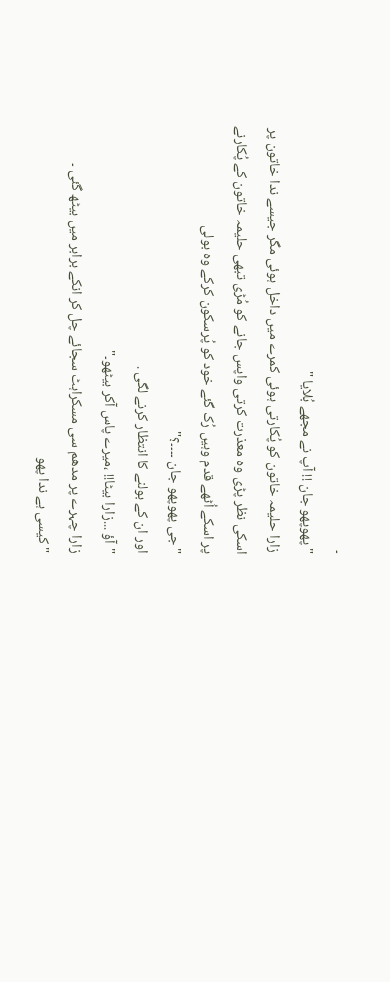۔
"پھوپھو جان !! آپ نے مجھے بُلایا "
زارا حلیمہ خاتون کو پُکارتی ہوئی کمرے میں داخل ہوئی مگر جیسے ندا خاتون پر اسکی نظر پڑی وہ معذرت کرتی واپس جانے کو مُڑی تبھی حلیمہ خاتون کے پُکارنے پر اسکے اُٹھے قدم وہیں رُک گئے خود کو پُرسکون کرکے وہ بولی
"جی پھوپھو جان ۔۔۔۔؟"
اور ان کے بولنے کا انتظار کرنے لگی .
"آؤ ...زارا بیٹا!! ،میرے پاس آکر بیٹھو۔"
زارا چہرے پر مدھم سی مسکراہٹ سجائے چل کر انکے برابر میں بیٹھ گئی ۔
" کیسی ہے ندا پھو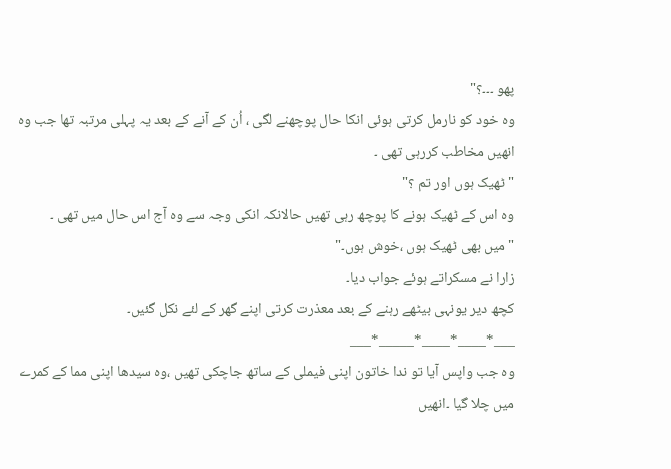پھو ۔۔۔؟"
وہ خود کو نارمل کرتی ہوئی انکا حال پوچھنے لگی ، اُن کے آنے کے بعد یہ پہلی مرتبہ تھا جب وہ انھیں مخاطب کررہی تھی ۔
" ٹھیک ہوں اور تم ؟"
وہ اس کے ٹھیک ہونے کا پوچھ رہی تھیں حالانکہ انکی وجہ سے وہ آج اس حال میں تھی ۔
" میں بھی ٹھیک ہوں ،خوش ہوں۔"
زارا نے مسکراتے ہوئے جواب دیا۔
کچھ دیر یونہی بیٹھے رہنے کے بعد معذرت کرتی اپنے گھر کے لئے نکل گئیں۔
___*____*____*_____*___
وہ جب واپس آیا تو ندا خاتون اپنی فیملی کے ساتھ جاچکی تھیں ،وہ سیدھا اپنی مما کے کمرے میں چلا گیا ۔انھیں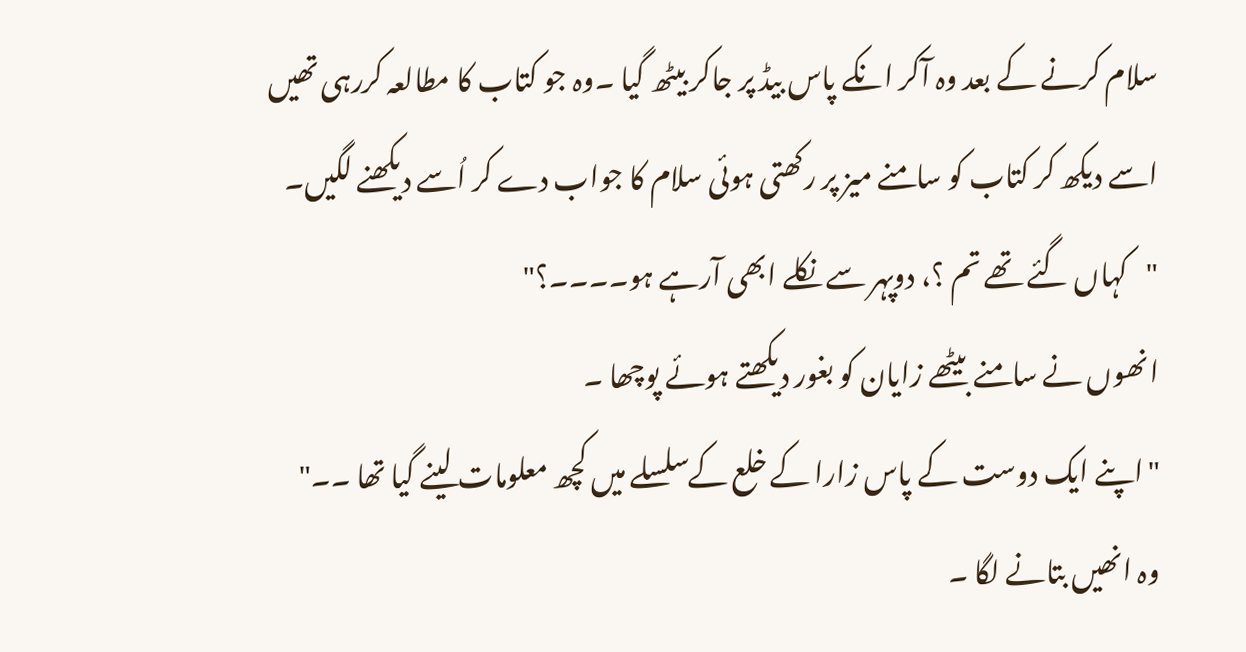سلام کرنے کے بعد وہ آکر انکے پاس بیڈ پر جاکر بیٹھ گیا ۔وہ جو کتاب کا مطالعہ کررہی تھیں اسے دیکھ کر کتاب کو سامنے میز پر رکھتی ہوئی سلام کا جواب دے کر اُسے دیکھنے لگیں۔
"کہاں گئے تھے تم ؟، دوپہر سے نکلے ابھی آرہے ہو۔۔۔۔؟"
انھوں نے سامنے بیٹھے زایان کو بغور دیکھتے ہوئے پوچھا ۔
"اپنے ایک دوست کے پاس زارا کے خلع کےسلسلے میں کچھ معلومات لینے گیا تھا ۔۔"
وہ انھیں بتانے لگا ۔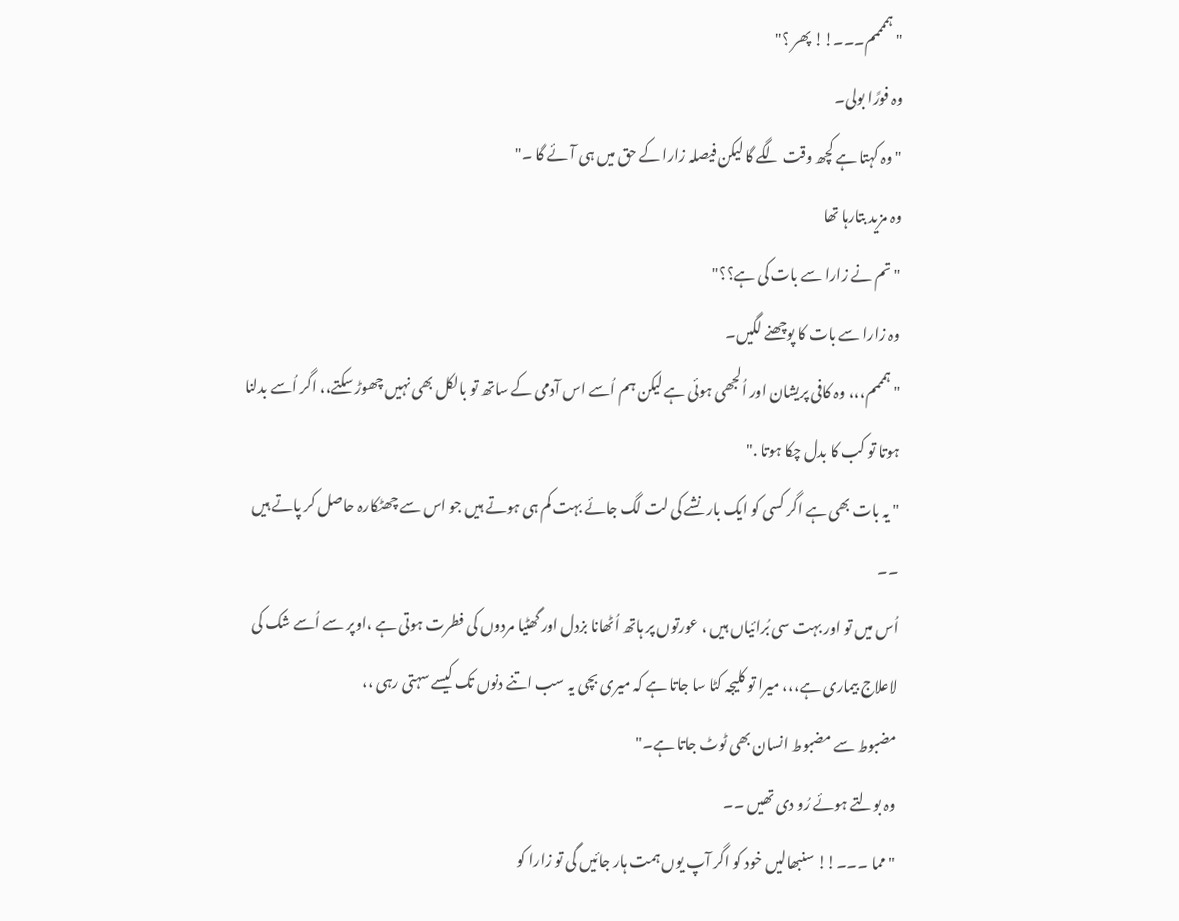"ہممممم۔۔۔!! پھر ؟"
وہ فورًا بولی۔
"وہ کہتا ہے کچھ وقت لگے گا لیکن فیصلہ زارا کے حق میں ہی آئے گا ۔"
وہ مزید بتارہا تھا
"تم نے زارا سے بات کی ہے؟؟"
وہ زارا سے بات کا پوچھنے لگیں۔
"ہمممم،،، وہ کافی پریشان اور اُلجھی ہوئی ہے لیکن ہم اُسے اس آدمی کے ساتھ تو بالکل بھی نہیں چھوڑ سکتے،، اگر اُسے بدلنا ہوتا تو کب کا بدل چکا ہوتا ."
" یہ بات بھی ہے اگر کسی کو ایک بار نشے کی لت لگ جائے بہت کم ہی ہوتے ہیں جو اس سے چھٹکارہ حاصل کر پاتے ہیں ۔۔
اُس میں تو اور بہت سی بُرائیاں ہیں ، عورتوں پر ہاتھ اُٹھانا بزدل اور گھٹیا مردوں کی فطرت ہوتی ہے ،اوپر سے اُسے شک کی لاعلاج بیماری ہے،،، میرا تو کلیجہ کٹا سا جاتا ہے کہ میری بچی یہ سب اتنے دنوں تک کیسے سہتی رہی ،،
مضبوط سے مضبوط انسان بھی ٹوٹ جاتا ہے۔"
وہ بولتے ہوئے رُو دی تھیں ۔۔
"مما ۔۔۔!! سنبھالیں خود کو اگر آپ یوں ہمت ہار جائیں گی تو زارا کو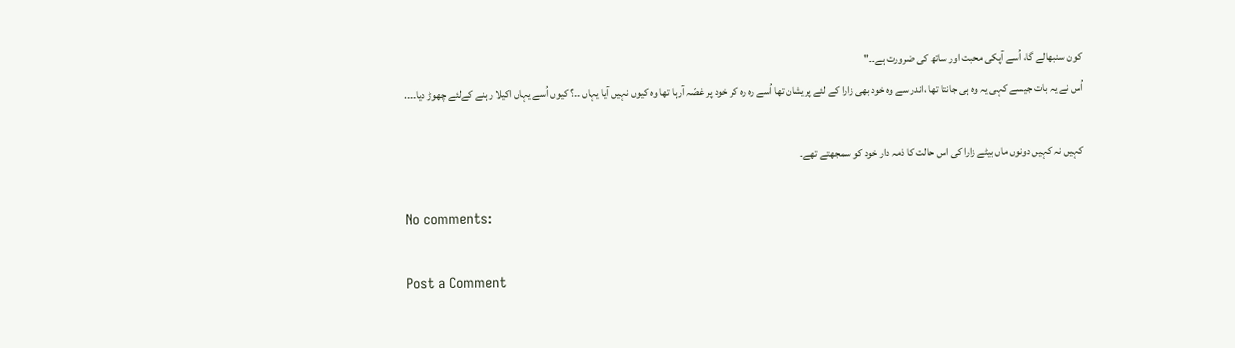کون سنبھالے گا، اُسے آپکی محبت اور ساتھ کی ضرورت ہے۔۔"
اُس نے یہ بات جیسے کہی یہ وہ ہی جانتا تھا ،اندر سے وہ خود بھی زارا کے لئے پریشان تھا اُسے رہ رہ کر خود پر غصّہ آرہا تھا وہ کیوں نہیں آیا یہاں ۔۔؟ کیوں اُسے یہاں اکیلا رہنے کےلئے چھوڑ دیا۔۔۔.

کہیں نہ کہیں دونوں ماں بیٹے زارا کی اس حالت کا ذمہ دار خود کو سمجھتے تھے۔

No comments:

Post a Comment